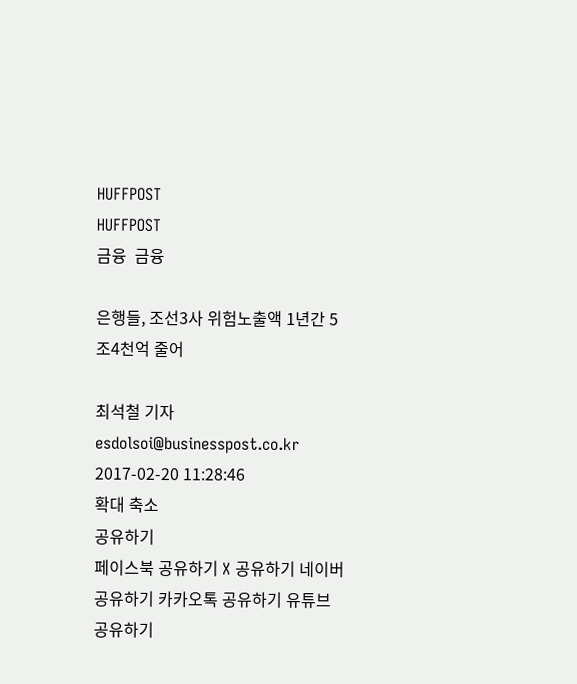HUFFPOST
HUFFPOST
금융  금융

은행들, 조선3사 위험노출액 1년간 5조4천억 줄어

최석철 기자 esdolsoi@businesspost.co.kr 2017-02-20 11:28:46
확대 축소
공유하기
페이스북 공유하기 X 공유하기 네이버 공유하기 카카오톡 공유하기 유튜브 공유하기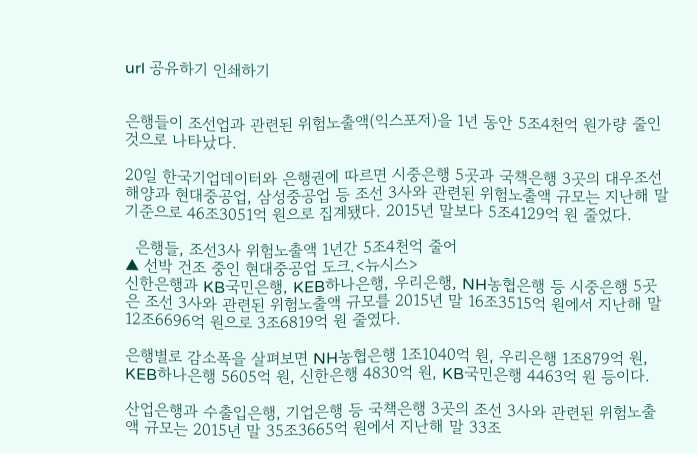url 공유하기 인쇄하기


은행들이 조선업과 관련된 위험노출액(익스포저)을 1년 동안 5조4천억 원가량 줄인 것으로 나타났다.

20일 한국기업데이터와 은행권에 따르면 시중은행 5곳과 국책은행 3곳의 대우조선해양과 현대중공업, 삼성중공업 등 조선 3사와 관련된 위험노출액 규모는 지난해 말 기준으로 46조3051억 원으로 집계됐다. 2015년 말보다 5조4129억 원 줄었다.

  은행들, 조선3사 위험노출액 1년간 5조4천억 줄어
▲ 선박 건조 중인 현대중공업 도크.<뉴시스>
신한은행과 KB국민은행, KEB하나은행, 우리은행, NH농협은행 등 시중은행 5곳은 조선 3사와 관련된 위험노출액 규모를 2015년 말 16조3515억 원에서 지난해 말 12조6696억 원으로 3조6819억 원 줄였다.

은행별로 감소폭을 살펴보면 NH농협은행 1조1040억 원, 우리은행 1조879억 원, KEB하나은행 5605억 원, 신한은행 4830억 원, KB국민은행 4463억 원 등이다.

산업은행과 수출입은행, 기업은행 등 국책은행 3곳의 조선 3사와 관련된 위험노출액 규모는 2015년 말 35조3665억 원에서 지난해 말 33조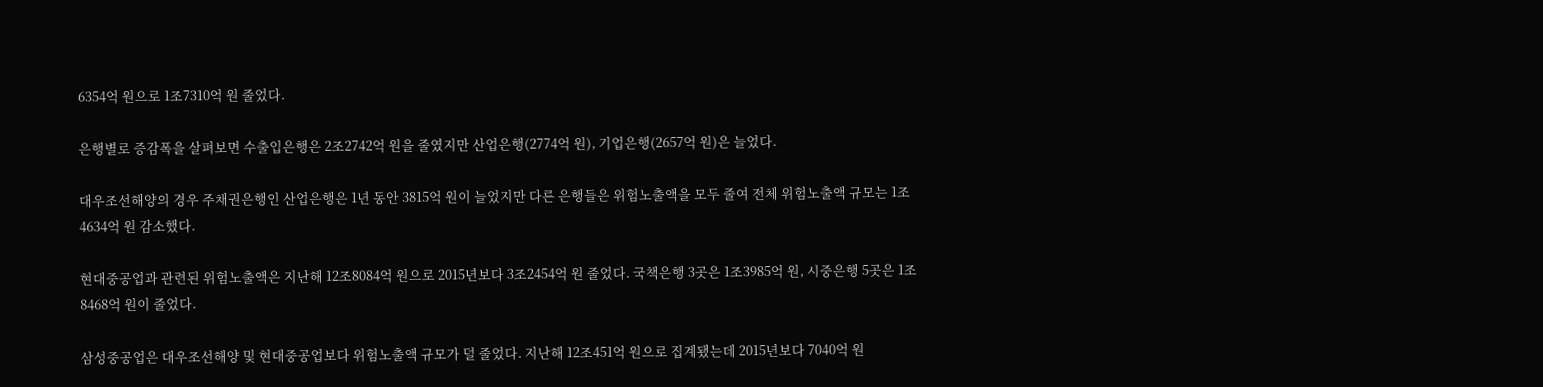6354억 원으로 1조7310억 원 줄었다.

은행별로 증감폭을 살펴보면 수출입은행은 2조2742억 원을 줄였지만 산업은행(2774억 원), 기업은행(2657억 원)은 늘었다.

대우조선해양의 경우 주채권은행인 산업은행은 1년 동안 3815억 원이 늘었지만 다른 은행들은 위험노출액을 모두 줄여 전체 위험노출액 규모는 1조4634억 원 감소했다.

현대중공업과 관련된 위험노출액은 지난해 12조8084억 원으로 2015년보다 3조2454억 원 줄었다. 국책은행 3곳은 1조3985억 원, 시중은행 5곳은 1조8468억 원이 줄었다.

삼성중공업은 대우조선해양 및 현대중공업보다 위험노출액 규모가 덜 줄었다. 지난해 12조451억 원으로 집계됐는데 2015년보다 7040억 원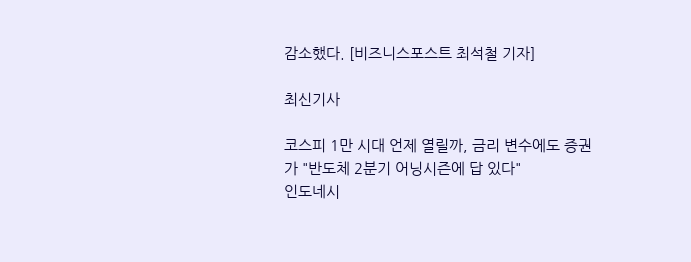감소했다. [비즈니스포스트 최석철 기자]

최신기사

코스피 1만 시대 언제 열릴까, 금리 변수에도 증권가 "반도체 2분기 어닝시즌에 답 있다"
인도네시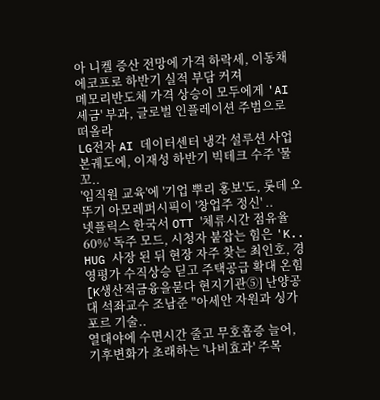아 니켈 증산 전망에 가격 하락세, 이동채 에코프로 하반기 실적 부담 커져
메모리반도체 가격 상승이 모두에게 'AI 세금' 부과, 글로벌 인플레이션 주범으로 떠올라
LG전자 AI 데이터센터 냉각 설루션 사업 본궤도에, 이재성 하반기 빅테크 수주 '물꼬..
'임직원 교육'에 '기업 뿌리 홍보'도, 롯데 오뚜기 아모레퍼시픽이 '창업주 정신' ..
넷플릭스 한국서 OTT '체류시간 점유율 60%' 독주 모드, 시청자 붙잡는 힘은 'K..
HUG 사장 된 뒤 현장 자주 찾는 최인호, 경영평가 수직상승 딛고 주택공급 확대 온힘
[K생산적금융을묻다 현지기관⑤] 난양공대 석좌교수 조남준 "아세안 자원과 싱가포르 기술..
열대야에 수면시간 줄고 무호흡증 늘어, 기후변화가 초래하는 '나비효과' 주목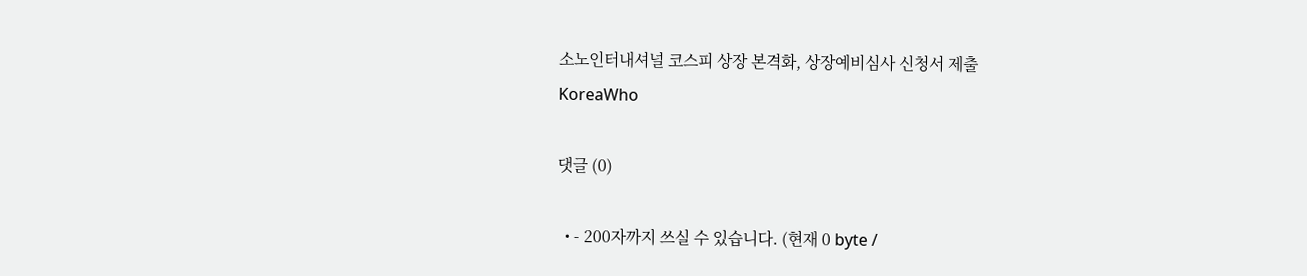소노인터내셔널 코스피 상장 본격화, 상장예비심사 신청서 제출
KoreaWho

댓글 (0)

  • - 200자까지 쓰실 수 있습니다. (현재 0 byte /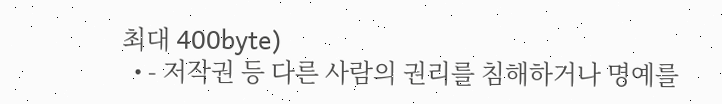최대 400byte)
  • - 저작권 등 다른 사람의 권리를 침해하거나 명예를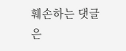훼손하는 댓글은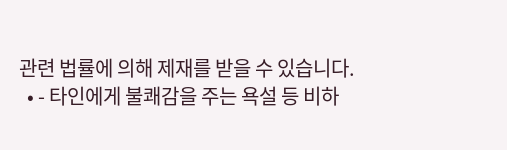관련 법률에 의해 제재를 받을 수 있습니다.
  • - 타인에게 불쾌감을 주는 욕설 등 비하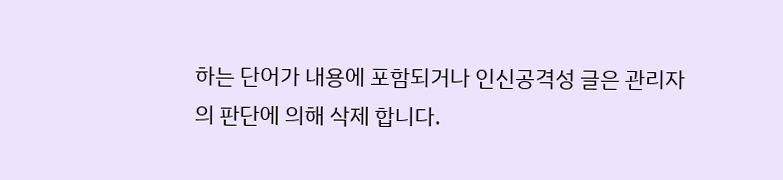하는 단어가 내용에 포함되거나 인신공격성 글은 관리자의 판단에 의해 삭제 합니다.